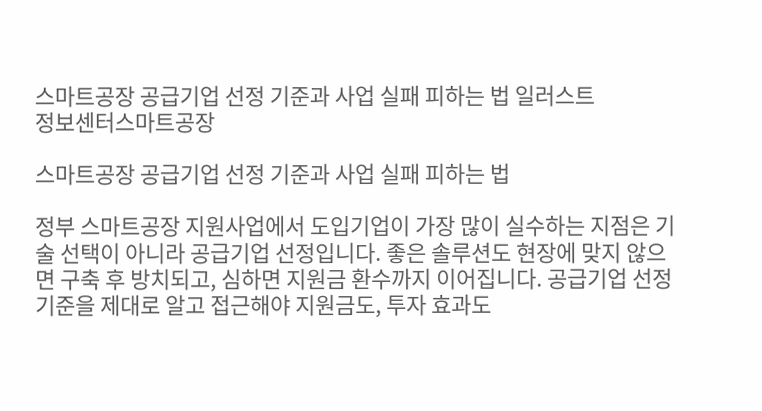스마트공장 공급기업 선정 기준과 사업 실패 피하는 법 일러스트
정보센터스마트공장

스마트공장 공급기업 선정 기준과 사업 실패 피하는 법

정부 스마트공장 지원사업에서 도입기업이 가장 많이 실수하는 지점은 기술 선택이 아니라 공급기업 선정입니다. 좋은 솔루션도 현장에 맞지 않으면 구축 후 방치되고, 심하면 지원금 환수까지 이어집니다. 공급기업 선정 기준을 제대로 알고 접근해야 지원금도, 투자 효과도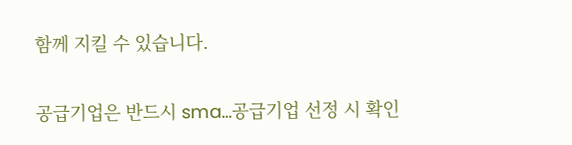함께 지킬 수 있습니다.

공급기업은 반드시 sma…공급기업 선정 시 확인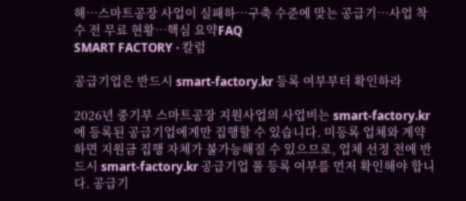해…스마트공장 사업이 실패하…구축 수준에 맞는 공급기…사업 착수 전 무료 현황…핵심 요약FAQ
SMART FACTORY · 칼럼

공급기업은 반드시 smart-factory.kr 등록 여부부터 확인하라

2026년 중기부 스마트공장 지원사업의 사업비는 smart-factory.kr에 등록된 공급기업에게만 집행할 수 있습니다. 미등록 업체와 계약하면 지원금 집행 자체가 불가능해질 수 있으므로, 업체 선정 전에 반드시 smart-factory.kr 공급기업 풀 등록 여부를 먼저 확인해야 합니다. 공급기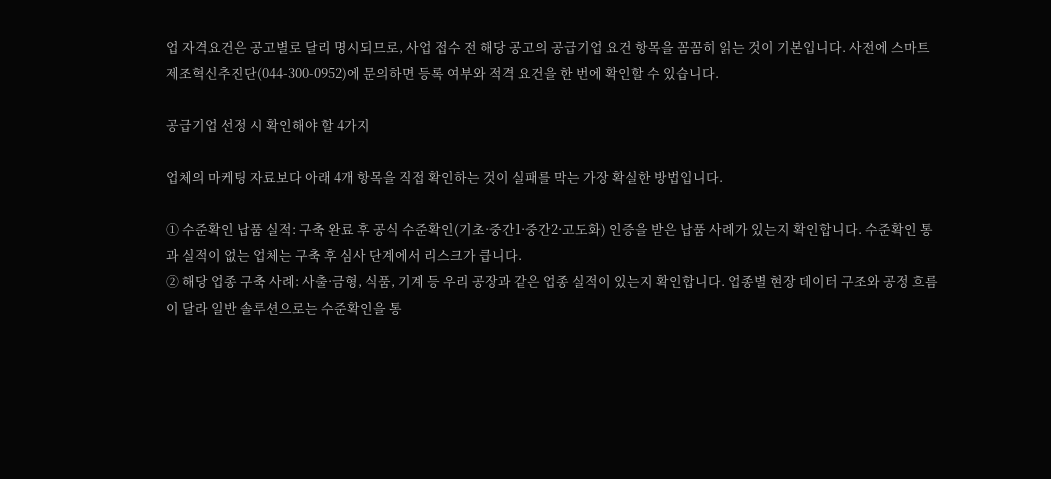업 자격요건은 공고별로 달리 명시되므로, 사업 접수 전 해당 공고의 공급기업 요건 항목을 꼼꼼히 읽는 것이 기본입니다. 사전에 스마트제조혁신추진단(044-300-0952)에 문의하면 등록 여부와 적격 요건을 한 번에 확인할 수 있습니다.

공급기업 선정 시 확인해야 할 4가지

업체의 마케팅 자료보다 아래 4개 항목을 직접 확인하는 것이 실패를 막는 가장 확실한 방법입니다.

① 수준확인 납품 실적: 구축 완료 후 공식 수준확인(기초·중간1·중간2·고도화) 인증을 받은 납품 사례가 있는지 확인합니다. 수준확인 통과 실적이 없는 업체는 구축 후 심사 단계에서 리스크가 큽니다.
② 해당 업종 구축 사례: 사출·금형, 식품, 기계 등 우리 공장과 같은 업종 실적이 있는지 확인합니다. 업종별 현장 데이터 구조와 공정 흐름이 달라 일반 솔루션으로는 수준확인을 통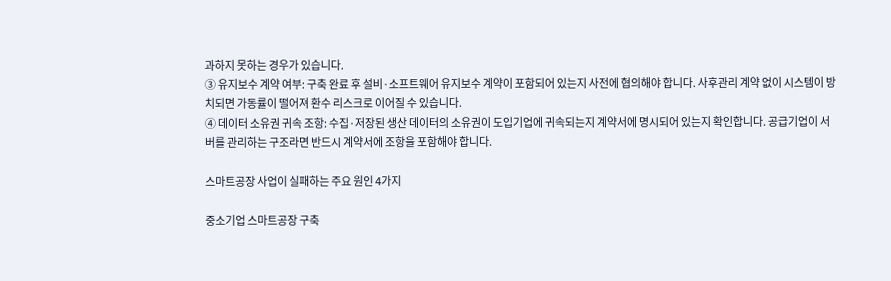과하지 못하는 경우가 있습니다.
③ 유지보수 계약 여부: 구축 완료 후 설비·소프트웨어 유지보수 계약이 포함되어 있는지 사전에 협의해야 합니다. 사후관리 계약 없이 시스템이 방치되면 가동률이 떨어져 환수 리스크로 이어질 수 있습니다.
④ 데이터 소유권 귀속 조항: 수집·저장된 생산 데이터의 소유권이 도입기업에 귀속되는지 계약서에 명시되어 있는지 확인합니다. 공급기업이 서버를 관리하는 구조라면 반드시 계약서에 조항을 포함해야 합니다.

스마트공장 사업이 실패하는 주요 원인 4가지

중소기업 스마트공장 구축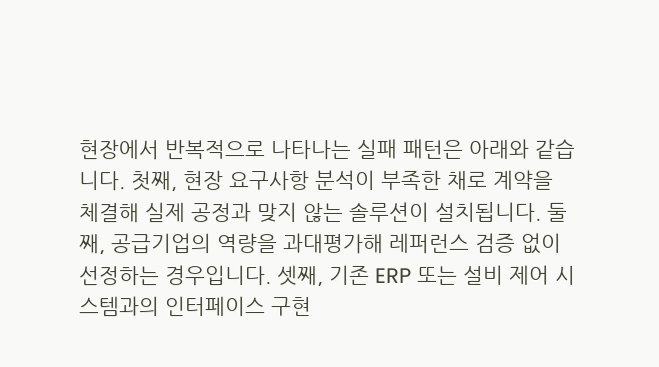현장에서 반복적으로 나타나는 실패 패턴은 아래와 같습니다. 첫째, 현장 요구사항 분석이 부족한 채로 계약을 체결해 실제 공정과 맞지 않는 솔루션이 설치됩니다. 둘째, 공급기업의 역량을 과대평가해 레퍼런스 검증 없이 선정하는 경우입니다. 셋째, 기존 ERP 또는 설비 제어 시스템과의 인터페이스 구현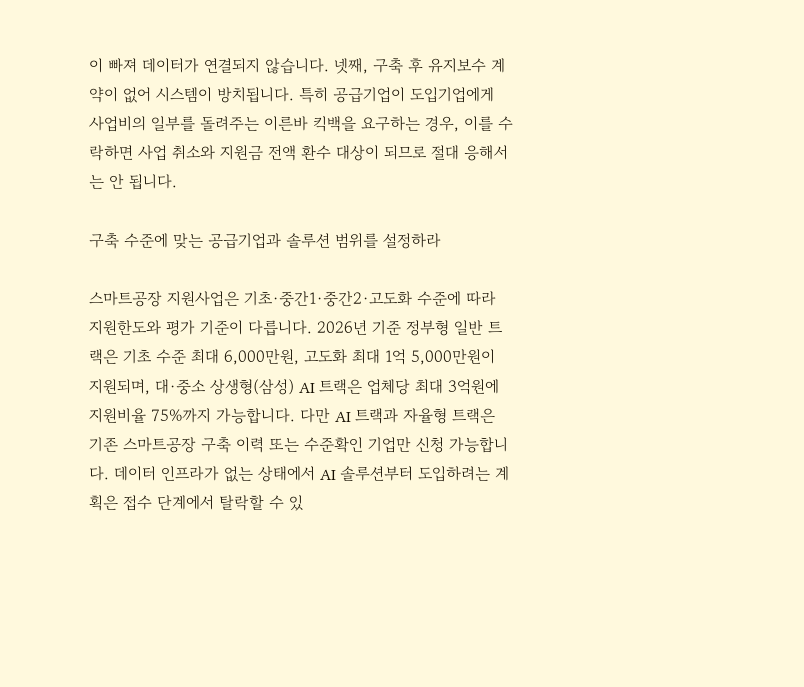이 빠져 데이터가 연결되지 않습니다. 넷째, 구축 후 유지보수 계약이 없어 시스템이 방치됩니다. 특히 공급기업이 도입기업에게 사업비의 일부를 돌려주는 이른바 킥백을 요구하는 경우, 이를 수락하면 사업 취소와 지원금 전액 환수 대상이 되므로 절대 응해서는 안 됩니다.

구축 수준에 맞는 공급기업과 솔루션 범위를 설정하라

스마트공장 지원사업은 기초·중간1·중간2·고도화 수준에 따라 지원한도와 평가 기준이 다릅니다. 2026년 기준 정부형 일반 트랙은 기초 수준 최대 6,000만원, 고도화 최대 1억 5,000만원이 지원되며, 대·중소 상생형(삼성) AI 트랙은 업체당 최대 3억원에 지원비율 75%까지 가능합니다. 다만 AI 트랙과 자율형 트랙은 기존 스마트공장 구축 이력 또는 수준확인 기업만 신청 가능합니다. 데이터 인프라가 없는 상태에서 AI 솔루션부터 도입하려는 계획은 접수 단계에서 탈락할 수 있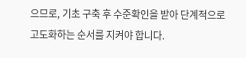으므로, 기초 구축 후 수준확인을 받아 단계적으로 고도화하는 순서를 지켜야 합니다.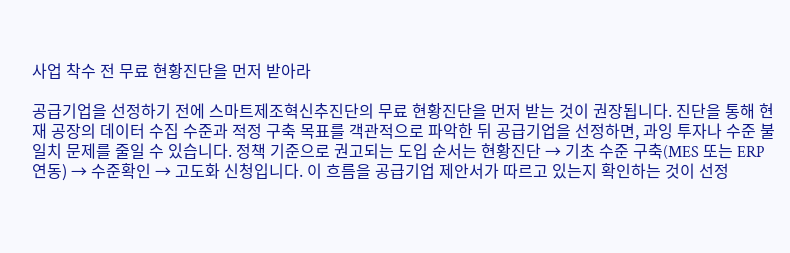사업 착수 전 무료 현황진단을 먼저 받아라

공급기업을 선정하기 전에 스마트제조혁신추진단의 무료 현황진단을 먼저 받는 것이 권장됩니다. 진단을 통해 현재 공장의 데이터 수집 수준과 적정 구축 목표를 객관적으로 파악한 뒤 공급기업을 선정하면, 과잉 투자나 수준 불일치 문제를 줄일 수 있습니다. 정책 기준으로 권고되는 도입 순서는 현황진단 → 기초 수준 구축(MES 또는 ERP 연동) → 수준확인 → 고도화 신청입니다. 이 흐름을 공급기업 제안서가 따르고 있는지 확인하는 것이 선정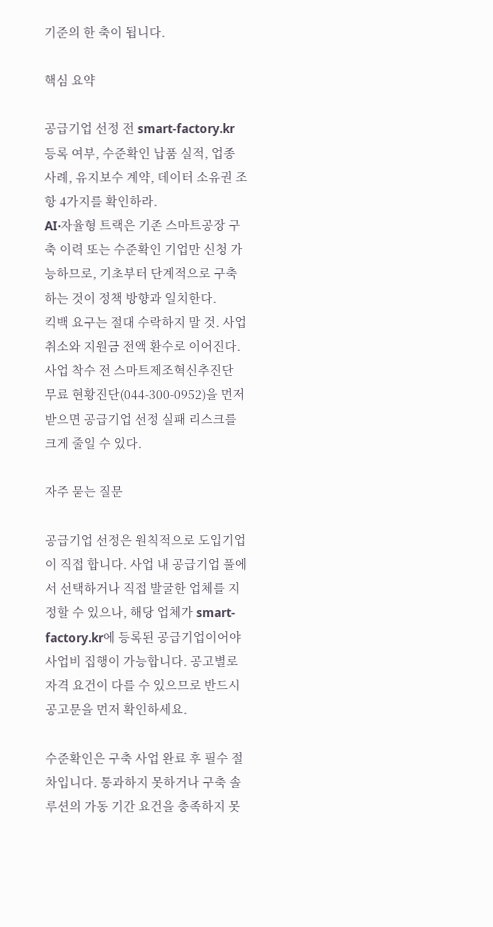기준의 한 축이 됩니다.

핵심 요약

공급기업 선정 전 smart-factory.kr 등록 여부, 수준확인 납품 실적, 업종 사례, 유지보수 계약, 데이터 소유권 조항 4가지를 확인하라.
AI·자율형 트랙은 기존 스마트공장 구축 이력 또는 수준확인 기업만 신청 가능하므로, 기초부터 단계적으로 구축하는 것이 정책 방향과 일치한다.
킥백 요구는 절대 수락하지 말 것. 사업 취소와 지원금 전액 환수로 이어진다.
사업 착수 전 스마트제조혁신추진단 무료 현황진단(044-300-0952)을 먼저 받으면 공급기업 선정 실패 리스크를 크게 줄일 수 있다.

자주 묻는 질문

공급기업 선정은 원칙적으로 도입기업이 직접 합니다. 사업 내 공급기업 풀에서 선택하거나 직접 발굴한 업체를 지정할 수 있으나, 해당 업체가 smart-factory.kr에 등록된 공급기업이어야 사업비 집행이 가능합니다. 공고별로 자격 요건이 다를 수 있으므로 반드시 공고문을 먼저 확인하세요.

수준확인은 구축 사업 완료 후 필수 절차입니다. 통과하지 못하거나 구축 솔루션의 가동 기간 요건을 충족하지 못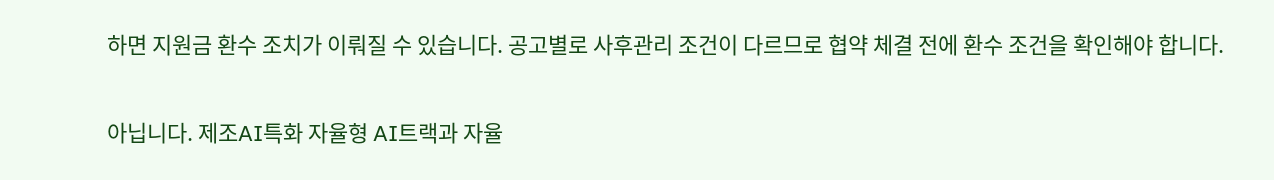하면 지원금 환수 조치가 이뤄질 수 있습니다. 공고별로 사후관리 조건이 다르므로 협약 체결 전에 환수 조건을 확인해야 합니다.

아닙니다. 제조AI특화 자율형 AI트랙과 자율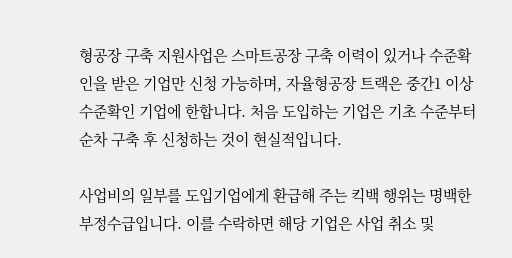형공장 구축 지원사업은 스마트공장 구축 이력이 있거나 수준확인을 받은 기업만 신청 가능하며, 자율형공장 트랙은 중간1 이상 수준확인 기업에 한합니다. 처음 도입하는 기업은 기초 수준부터 순차 구축 후 신청하는 것이 현실적입니다.

사업비의 일부를 도입기업에게 환급해 주는 킥백 행위는 명백한 부정수급입니다. 이를 수락하면 해당 기업은 사업 취소 및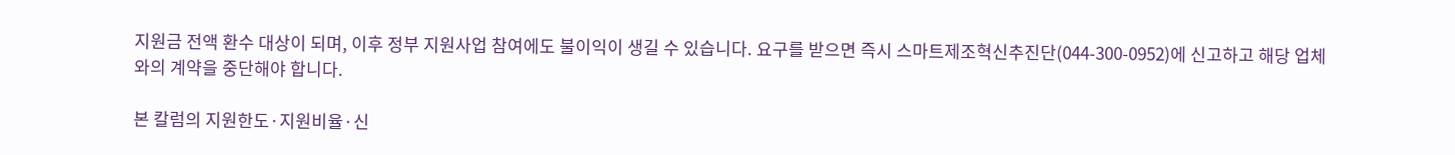지원금 전액 환수 대상이 되며, 이후 정부 지원사업 참여에도 불이익이 생길 수 있습니다. 요구를 받으면 즉시 스마트제조혁신추진단(044-300-0952)에 신고하고 해당 업체와의 계약을 중단해야 합니다.

본 칼럼의 지원한도·지원비율·신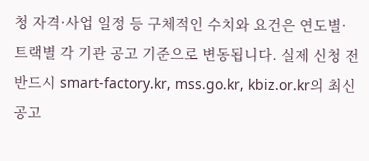청 자격·사업 일정 등 구체적인 수치와 요건은 연도별·트랙별 각 기관 공고 기준으로 변동됩니다. 실제 신청 전 반드시 smart-factory.kr, mss.go.kr, kbiz.or.kr의 최신 공고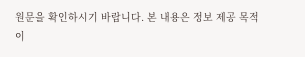원문을 확인하시기 바랍니다. 본 내용은 정보 제공 목적이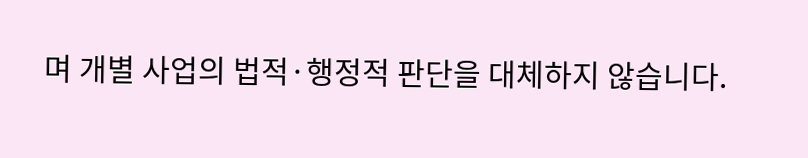며 개별 사업의 법적·행정적 판단을 대체하지 않습니다.